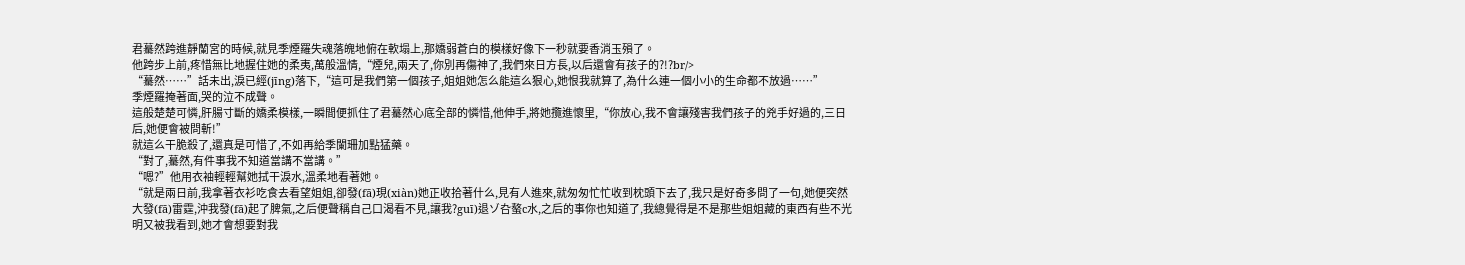君驀然跨進靜蘭宮的時候,就見季煙羅失魂落魄地俯在軟塌上,那嬌弱蒼白的模樣好像下一秒就要香消玉殞了。
他跨步上前,疼惜無比地握住她的柔夷,萬般溫情,“煙兒,兩天了,你別再傷神了,我們來日方長,以后還會有孩子的?!?br/>
“驀然……”話未出,淚已經(jīng)落下,“這可是我們第一個孩子,姐姐她怎么能這么狠心,她恨我就算了,為什么連一個小小的生命都不放過……”
季煙羅掩著面,哭的泣不成聲。
這般楚楚可憐,肝腸寸斷的嬌柔模樣,一瞬間便抓住了君驀然心底全部的憐惜,他伸手,將她攬進懷里,“你放心,我不會讓殘害我們孩子的兇手好過的,三日后,她便會被問斬!”
就這么干脆殺了,還真是可惜了,不如再給季闌珊加點猛藥。
“對了,驀然,有件事我不知道當講不當講。”
“嗯?”他用衣袖輕輕幫她拭干淚水,溫柔地看著她。
“就是兩日前,我拿著衣衫吃食去看望姐姐,卻發(fā)現(xiàn)她正收拾著什么,見有人進來,就匆匆忙忙收到枕頭下去了,我只是好奇多問了一句,她便突然大發(fā)雷霆,沖我發(fā)起了脾氣,之后便聲稱自己口渴看不見,讓我?guī)退ゾ叴螯c水,之后的事你也知道了,我總覺得是不是那些姐姐藏的東西有些不光明又被我看到,她才會想要對我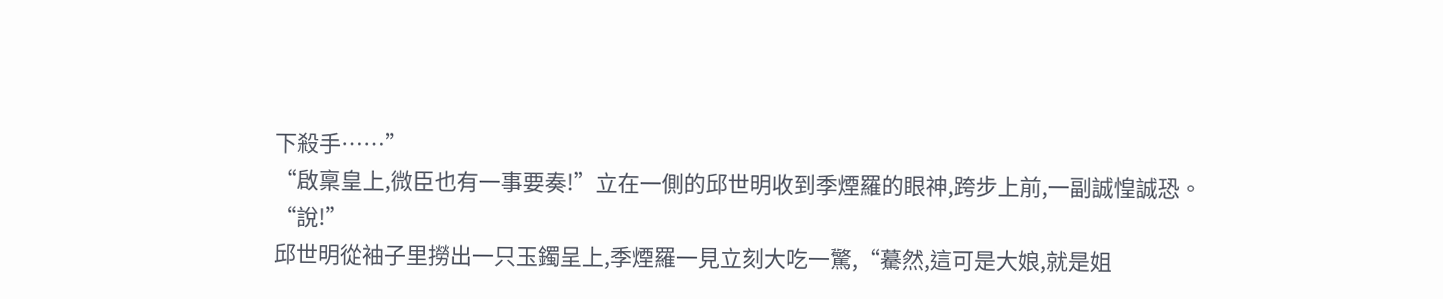下殺手……”
“啟稟皇上,微臣也有一事要奏!”立在一側的邱世明收到季煙羅的眼神,跨步上前,一副誠惶誠恐。
“說!”
邱世明從袖子里撈出一只玉鐲呈上,季煙羅一見立刻大吃一驚,“驀然,這可是大娘,就是姐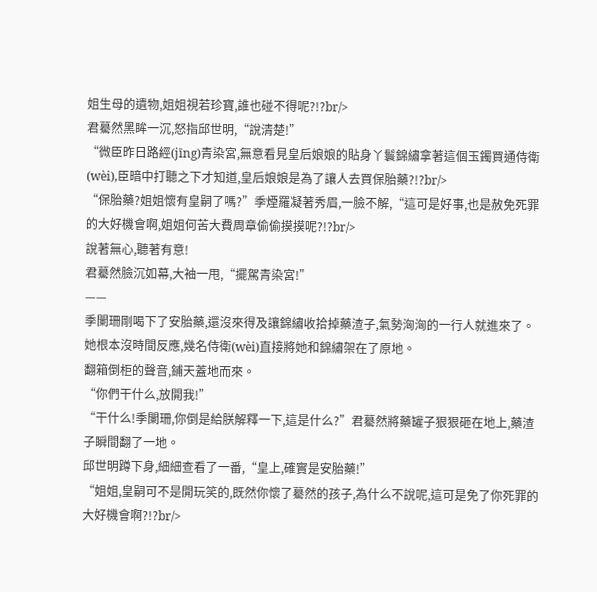姐生母的遺物,姐姐視若珍寶,誰也碰不得呢?!?br/>
君驀然黑眸一沉,怒指邱世明,“說清楚!”
“微臣昨日路經(jīng)青染宮,無意看見皇后娘娘的貼身丫鬟錦繡拿著這個玉鐲買通侍衛(wèi),臣暗中打聽之下才知道,皇后娘娘是為了讓人去買保胎藥?!?br/>
“保胎藥?姐姐懷有皇嗣了嗎?”季煙羅凝著秀眉,一臉不解,“這可是好事,也是赦免死罪的大好機會啊,姐姐何苦大費周章偷偷摸摸呢?!?br/>
說著無心,聽著有意!
君驀然臉沉如幕,大袖一甩,“擺駕青染宮!”
——
季闌珊剛喝下了安胎藥,還沒來得及讓錦繡收拾掉藥渣子,氣勢洶洶的一行人就進來了。
她根本沒時間反應,幾名侍衛(wèi)直接將她和錦繡架在了原地。
翻箱倒柜的聲音,鋪天蓋地而來。
“你們干什么,放開我!”
“干什么!季闌珊,你倒是給朕解釋一下,這是什么?”君驀然將藥罐子狠狠砸在地上,藥渣子瞬間翻了一地。
邱世明蹲下身,細細查看了一番,“皇上,確實是安胎藥!”
“姐姐,皇嗣可不是開玩笑的,既然你懷了驀然的孩子,為什么不說呢,這可是免了你死罪的大好機會啊?!?br/>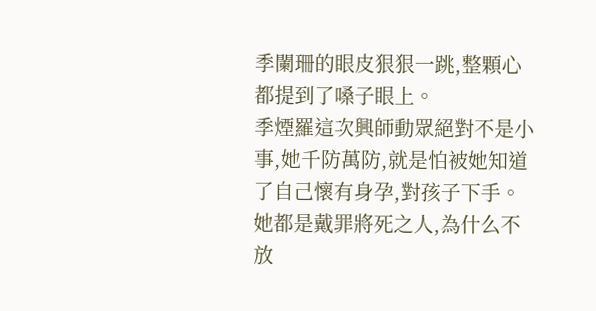季闌珊的眼皮狠狠一跳,整顆心都提到了嗓子眼上。
季煙羅這次興師動眾絕對不是小事,她千防萬防,就是怕被她知道了自己懷有身孕,對孩子下手。
她都是戴罪將死之人,為什么不放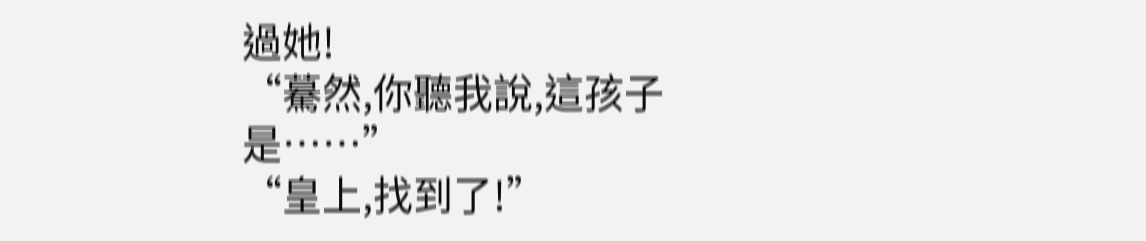過她!
“驀然,你聽我說,這孩子是……”
“皇上,找到了!”